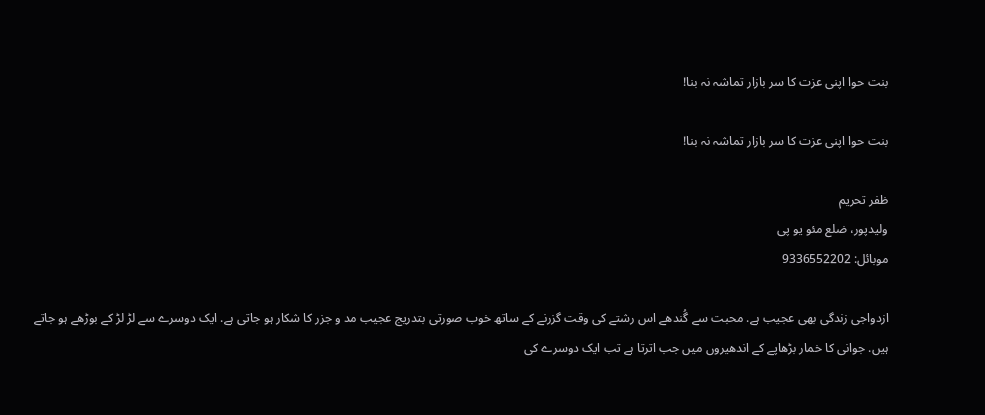بنت حوا اپنی عزت کا سر بازار تماشہ نہ بنا!

بنت حوا اپنی عزت کا سر بازار تماشہ نہ بنا!

ظفر تحریم
ولیدپور، ضلع مئو یو پی
موبائل: 9336552202

ازدواجی زندگی بھی عجیب ہے. محبت سے گُندھے اس رشتے کی وقت گزرنے کے ساتھ خوب صورتی بتدریج عجیب مد و جزر کا شکار ہو جاتی ہے. ایک دوسرے سے لڑ لڑ کے بوڑھے ہو جاتے ہیں. جوانی کا خمار بڑھاپے کے اندھیروں میں جب اترتا ہے تب ایک دوسرے کی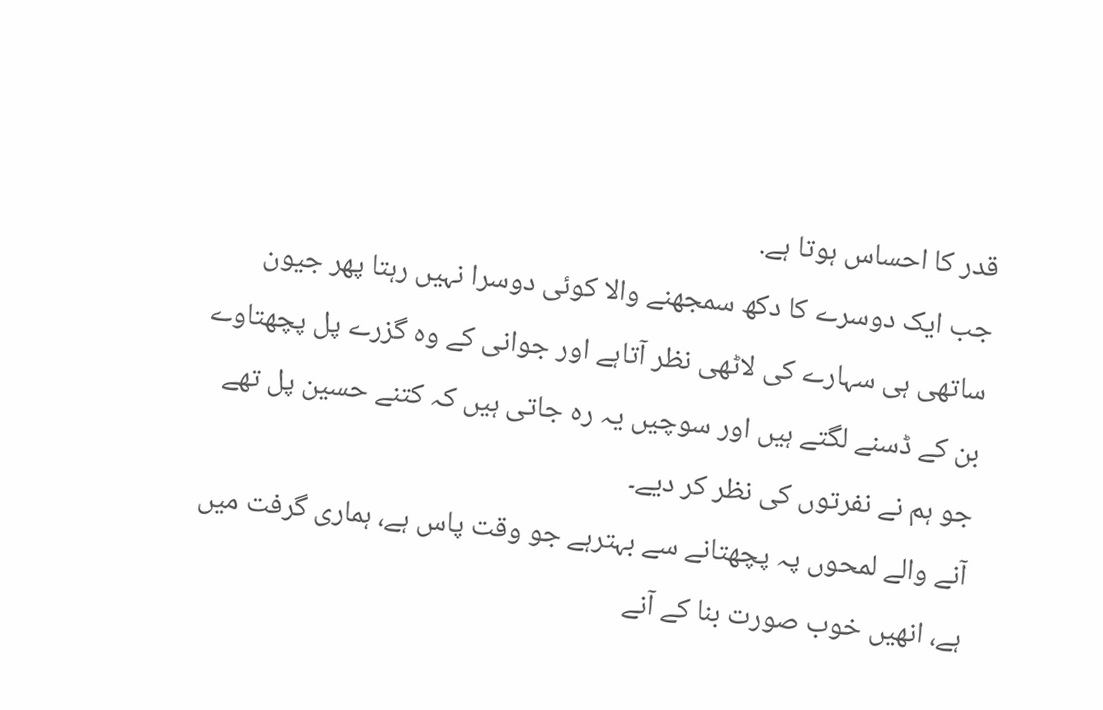قدر کا احساس ہوتا ہے.
جب ایک دوسرے کا دکھ سمجھنے والا کوئی دوسرا نہیں رہتا پھر جیون ساتھی ہی سہارے کی لاٹھی نظر آتاہے اور جوانی کے وہ گزرے پل پچھتاوے بن کے ڈسنے لگتے ہیں اور سوچیں یہ رہ جاتی ہیں کہ کتنے حسین پل تھے جو ہم نے نفرتوں کی نظر کر دیے۔
آنے والے لمحوں پہ پچھتانے سے بہترہے جو وقت پاس ہے، ہماری گرفت میں ہے، انھیں خوب صورت بنا کے آنے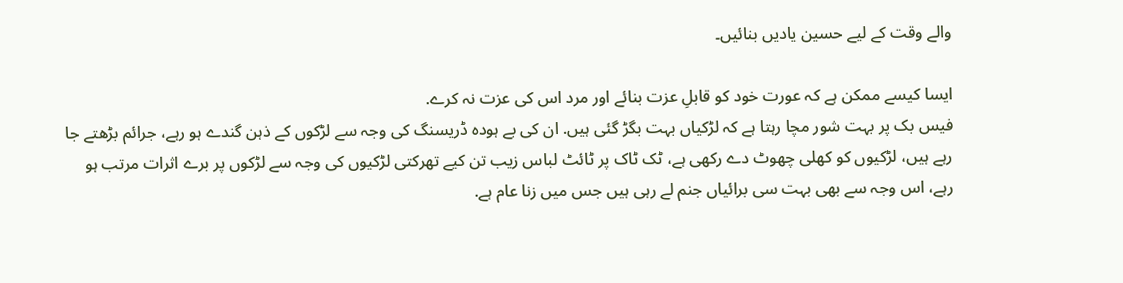والے وقت کے لیے حسین یادیں بنائیں۔

ایسا کیسے ممکن ہے کہ عورت خود کو قابلِ عزت بنائے اور مرد اس کی عزت نہ کرے.
فیس بک پر بہت شور مچا رہتا ہے کہ لڑکیاں بہت بگڑ گئی ہیں. ان کی بے ہودہ ڈریسنگ کی وجہ سے لڑکوں کے ذہن گندے ہو رہے، جرائم بڑھتے جا رہے ہیں، لڑکیوں کو کهلی چهوٹ دے رکهی ہے، ٹک ٹاک پر ٹائٹ لباس زیب تن کیے تھرکتی لڑکیوں کی وجہ سے لڑکوں پر برے اثرات مرتب ہو رہے، اس وجہ سے بهی بہت سی برائیاں جنم لے رہی ہیں جس میں زنا عام ہے.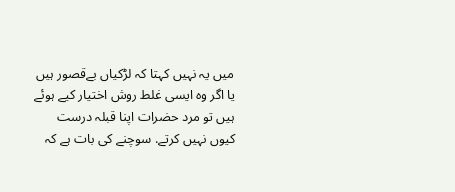میں یہ نہیں کہتا کہ لڑکیاں بےقصور ہیں یا اگر وہ ایسی غلط روش اختیار کیے ہوئے ہیں تو مرد حضرات اپنا قبلہ درست کیوں نہیں کرتے. سوچنے کی بات ہے کہ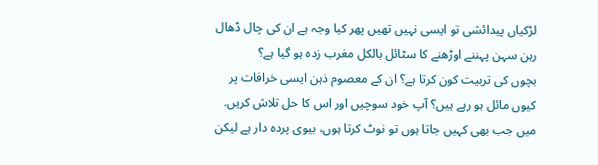لڑکیاں پیدائشی تو ایسی نہیں تھیں پهر کیا وجہ ہے ان کی چال ڈهال رہن سہن پہننے اوڑهنے کا سٹائل بالکل مغرب زدہ ہو گیا ہے؟
بچوں کی تربیت کون کرتا ہے؟ ان کے معصوم ذہن ایسی خرافات پر کیوں مائل ہو رہے ہیں؟ آپ خود سوچیں اور اس کا حل تلاش کریں. میں جب بهی کہیں جاتا ہوں تو نوٹ کرتا ہوں، بیوی پردہ دار ہے لیکن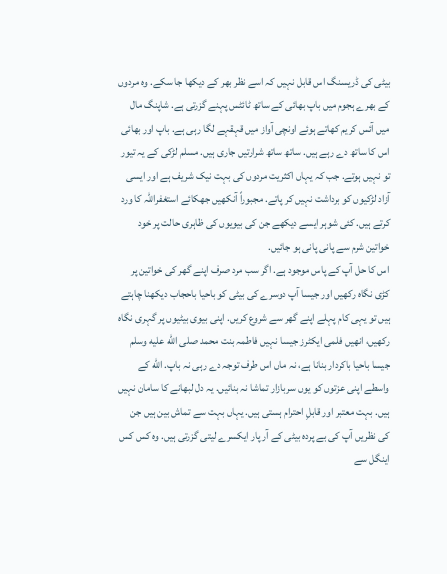بیٹی کی ڈریسنگ اس قابل نہیں کہ اسے نظر بھر کے دیکها جا سکے. وہ مردوں کے بھرے ہجوم میں باپ بهائی کے ساتھ ٹائٹس پہنے گزرتی ہے. شاپنگ مال میں آئس کریم کهاتے ہوئے اونچی آواز میں قہقہے لگا رہی ہے. باپ اور بھائی اس کا ساتھ دے رہے ہیں. ساتھ ساتھ شرارتیں جاری ہیں. مسلم لڑکی کے یہ تیور تو نہیں ہوتے. جب کہ یہاں اکثریت مردوں کی بہت نیک شریف ہے اور ایسی آزاد لڑکیوں کو برداشت نہیں کر پاتے. مجبوراً آنکھیں جھکائے استغفراللہ کا ورد کرتے ہیں. کئی شوہر ایسے دیکھے جن کی بیویوں کی ظاہری حالت پر خود خواتین شرم سے پانی پانی ہو جائیں.
اس کا حل آپ کے پاس موجود ہے. اگر سب مرد صرف اپنے گھر کی خواتین پر کڑی نگاہ رکھیں اور جیسا آپ دوسرے کی بیٹی کو باحیا باحجاب دیکهنا چاہتے ہیں تو یہی کام پہلے اپنے گھر سے شروع کریں. اپنی بیوی بیٹیوں پر گہری نگاہ رکھیں، انھیں فلمی ایکٹرز جیسا نہیں فاطمہ بنت محمد صلى الله عليه وسلم جیسا باحیا باکردار بنانا ہے، نہ ماں اس طرف توجہ دے رہی نہ باپ. الله کے واسطے اپنی عزتوں کو یوں سربازار تماشا نہ بنائیں. یہ دل لبھانے کا سامان نہیں ہیں. بہت معتبر اور قابلِ احترام ہستی ہیں. یہاں بہت سے تماش بین ہیں جن کی نظریں آپ کی بے پردہ بیٹی کے آر پار ایکسرے لیتی گزرتی ہیں. وہ کس کس اینگل سے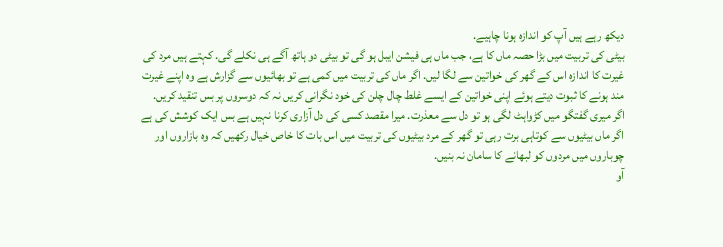دیکھ رہے ہیں آپ کو اندازہ ہونا چاہیے.
بیٹی کی تربیت میں بڑا حصہ ماں کا ہے، جب ماں ہی فیشن ایبل ہو گی تو بیٹی دو ہاتھ آگے ہی نکلے گی. کہتے ہیں مرد کی غیرت کا اندازہ اس کے گهر کی خواتین سے لگا لیں. اگر ماں کی تربیت میں کمی ہے تو بھائیوں سے گزارش ہے وہ اپنے غیرت مند ہونے کا ثبوت دیتے ہوئے اپنی خواتین کے ایسے غلط چال چلن کی خود نگرانی کریں نہ کہ دوسروں پر بس تنقید کریں.
اگر میری گفتگو میں کڑواہٹ لگی ہو تو دل سے معذرت. میرا مقصد کسی کی دل آزاری کرنا نہیں ہے بس ایک کوشش کی ہے اگر ماں بیٹیوں سے کوتاہی برت رہی تو گھر کے مرد بیٹیوں کی تربیت میں اس بات کا خاص خیال رکھیں کہ وہ بازاروں اور چوباروں میں مردوں کو لبھانے کا سامان نہ بنیں.
آو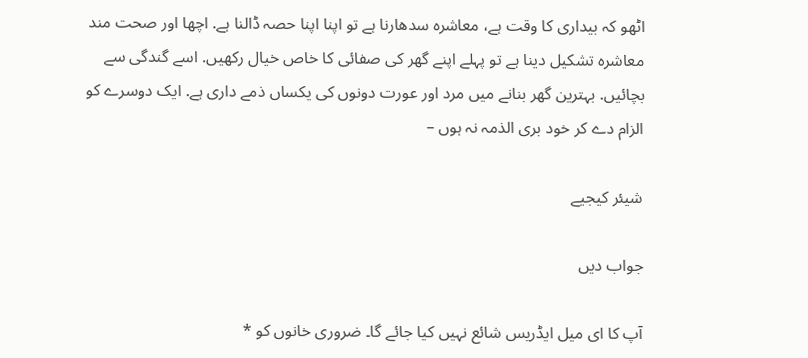اٹھو کہ بیداری کا وقت ہے، معاشرہ سدهارنا ہے تو اپنا اپنا حصہ ڈالنا ہے. اچھا اور صحت مند معاشرہ تشکیل دینا ہے تو پہلے اپنے گهر کی صفائی کا خاص خیال رکھیں. اسے گندگی سے بچائیں. بہترین گھر بنانے میں مرد اور عورت دونوں کی یکساں ذمے داری ہے. ایک دوسرے کو الزام دے کر خود بری الذمہ نہ ہوں –

شیئر کیجیے

جواب دیں

آپ کا ای میل ایڈریس شائع نہیں کیا جائے گا۔ ضروری خانوں کو *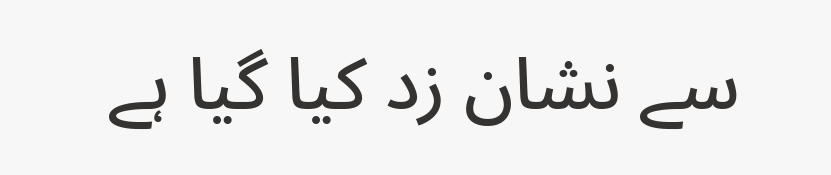سے نشان زد کیا گیا ہے